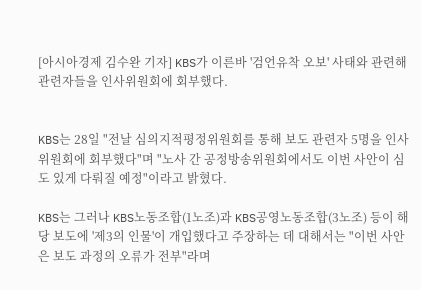[아시아경제 김수완 기자] KBS가 이른바 '검언유착 오보' 사태와 관련해 관련자들을 인사위원회에 회부했다.


KBS는 28일 "전날 심의지적평정위원회를 통해 보도 관련자 5명을 인사위원회에 회부했다"며 "노사 간 공정방송위원회에서도 이번 사안이 심도 있게 다뤄질 예정"이라고 밝혔다.

KBS는 그러나 KBS노동조합(1노조)과 KBS공영노동조합(3노조) 등이 해당 보도에 '제3의 인물'이 개입했다고 주장하는 데 대해서는 "이번 사안은 보도 과정의 오류가 전부"라며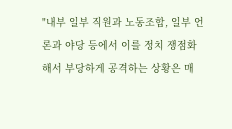"내부 일부 직원과 노동조합, 일부 언론과 야당 등에서 이를 정치 쟁점화해서 부당하게 공격하는 상황은 매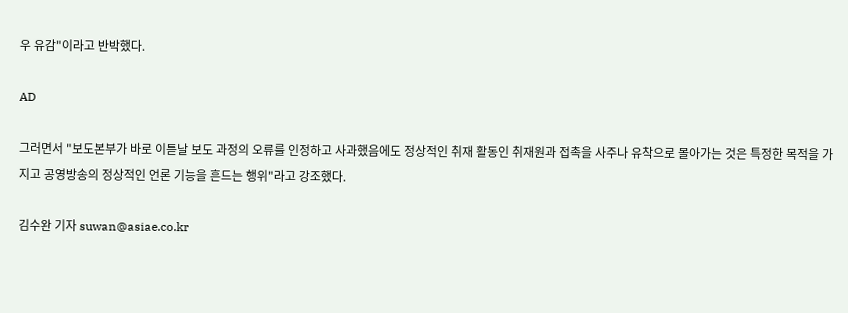우 유감"이라고 반박했다.

AD

그러면서 "보도본부가 바로 이튿날 보도 과정의 오류를 인정하고 사과했음에도 정상적인 취재 활동인 취재원과 접촉을 사주나 유착으로 몰아가는 것은 특정한 목적을 가지고 공영방송의 정상적인 언론 기능을 흔드는 행위"라고 강조했다.

김수완 기자 suwan@asiae.co.kr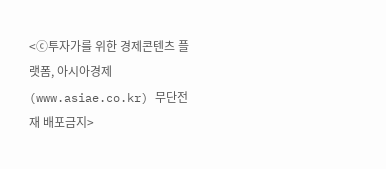<ⓒ투자가를 위한 경제콘텐츠 플랫폼, 아시아경제(www.asiae.co.kr) 무단전재 배포금지>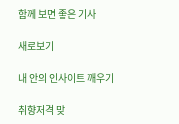함께 보면 좋은 기사

새로보기

내 안의 인사이트 깨우기

취향저격 맞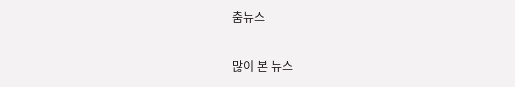춤뉴스

많이 본 뉴스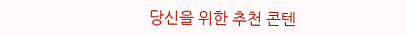당신을 위한 추천 콘텐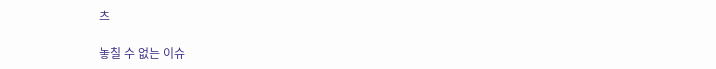츠

놓칠 수 없는 이슈